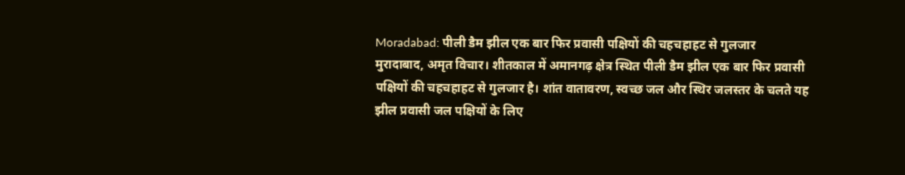Moradabad: पीली डैम झील एक बार फिर प्रवासी पक्षियों की चहचहाहट से गुलजार
मुरादाबाद, अमृत विचार। शीतकाल में अमानगढ़ क्षेत्र स्थित पीली डैम झील एक बार फिर प्रवासी पक्षियों की चहचहाहट से गुलजार है। शांत वातावरण, स्वच्छ जल और स्थिर जलस्तर के चलते यह झील प्रवासी जल पक्षियों के लिए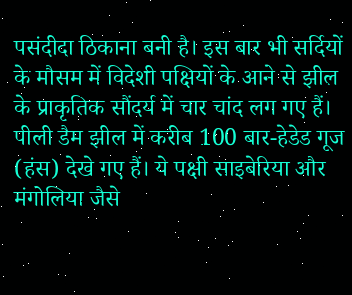पसंदीदा ठिकाना बनी है। इस बार भी सर्दियों के मौसम में विदेशी पक्षियों के आने से झील के प्राकृतिक सौंदर्य में चार चांद लग गए हैं।
पीली डैम झील में करीब 100 बार-हेडेड गूज (हंस) देखे गए हैं। ये पक्षी साइबेरिया और मंगोलिया जैसे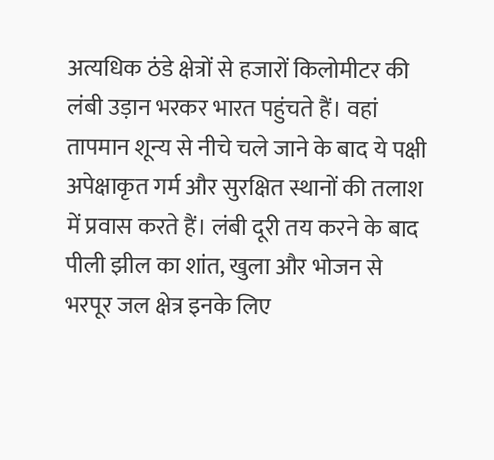अत्यधिक ठंडे क्षेत्रों से हजारों किलोमीटर की लंबी उड़ान भरकर भारत पहुंचते हैं। वहां तापमान शून्य से नीचे चले जाने के बाद ये पक्षी अपेक्षाकृत गर्म और सुरक्षित स्थानों की तलाश में प्रवास करते हैं। लंबी दूरी तय करने के बाद पीली झील का शांत, खुला और भोजन से भरपूर जल क्षेत्र इनके लिए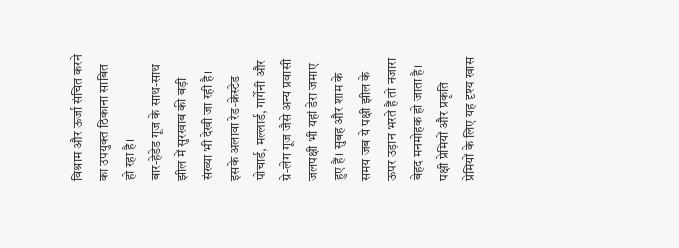विश्राम और ऊर्जा संचित करने का उपयुक्त ठिकाना साबित हो रहा है।
बार-हेडेड गूज के साथ-साथ झील में सुरखाब की बड़ी संख्या भी देखी जा रही है। इसके अलावा रेड-क्रेस्टेड पोचार्ड, मल्लार्ड, गार्गेनी और ग्रे-लेग गूज जैसे अन्य प्रवासी जलपक्षी भी यहां डेरा जमाए हुए हैं। सुबह और शाम के समय जब ये पक्षी झील के ऊपर उड़ान भरते हैं तो नजारा बेहद मनमोहक हो जाता है। पक्षी प्रेमियों और प्रकृति प्रेमियों के लिए यह दृश्य खास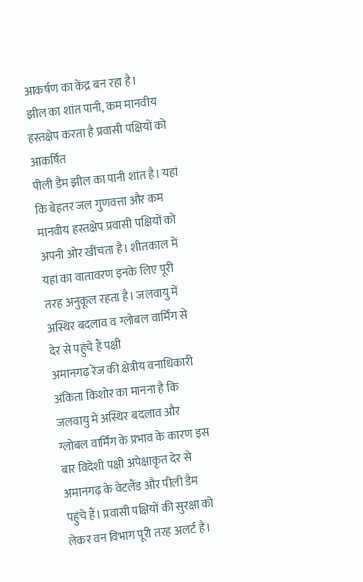आकर्षण का केंद्र बन रहा है।
झील का शांत पानी, कम मानवीय हस्तक्षेप करता है प्रवासी पक्षियों को आकर्षित
पीली डैम झील का पानी शांत है। यहां कि बेहतर जल गुणवत्ता और कम मानवीय हस्तक्षेप प्रवासी पक्षियों को अपनी ओर खींचता है। शीतकाल में यहां का वातावरण इनके लिए पूरी तरह अनुकूल रहता है। जलवायु में अस्थिर बदलाव व ग्लोबल वार्मिंग से देर से पहुंचे हैं पक्षी
अमानगढ़ रेंज की क्षेत्रीय वनाधिकारी अंकिता किशोर का मानना है कि जलवायु में अस्थिर बदलाव और ग्लोबल वार्मिंग के प्रभाव के कारण इस बार विदेशी पक्षी अपेक्षाकृत देर से अमानगढ़ के वेटलैंड और पीली डैम पहुंचे हैं। प्रवासी पक्षियों की सुरक्षा को लेकर वन विभाग पूरी तरह अलर्ट है।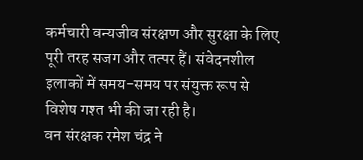कर्मचारी वन्यजीव संरक्षण और सुरक्षा के लिए पूरी तरह सजग और तत्पर हैं। संवेदनशील इलाकों में समय-समय पर संयुक्त रूप से विशेष गश्त भी की जा रही है।
वन संरक्षक रमेश चंद्र ने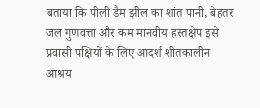बताया कि पीली डैम झील का शांत पानी, बेहतर जल गुणवत्ता और कम मानवीय हस्तक्षेप इसे प्रवासी पक्षियों के लिए आदर्श शीतकालीन आश्रय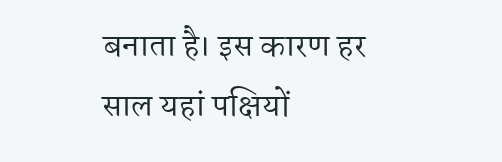बनाता है। इस कारण हर साल यहां पक्षियों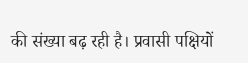की संख्या बढ़ रही है। प्रवासी पक्षियों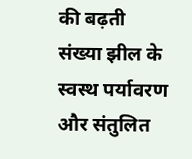की बढ़ती संख्या झील के स्वस्थ पर्यावरण और संतुलित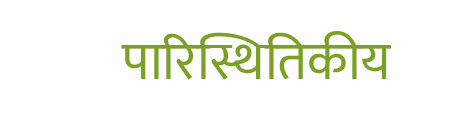पारिस्थितिकीय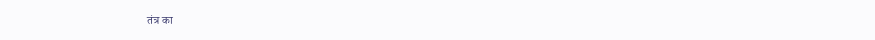तंत्र का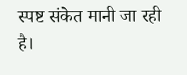स्पष्ट संकेत मानी जा रही है।